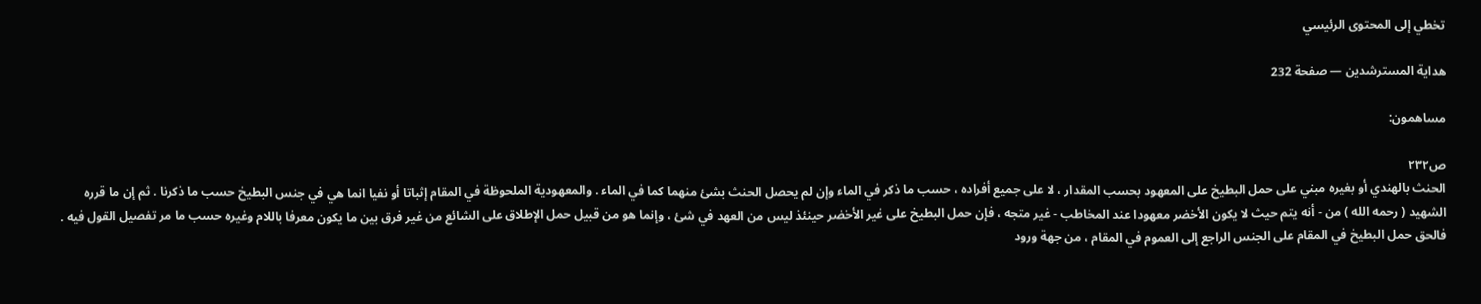تخطي إلى المحتوى الرئيسي

هداية المسترشدين — صفحة 232

مساهمون:

ص٢٣٢
الحنث بالهندي أو بغيره مبني على حمل البطيخ على المعهود بحسب المقدار ، لا على جميع أفراده ، حسب ما ذكر في الماء وإن لم يحصل الحنث بشئ منهما كما في الماء . والمعهودية الملحوظة في المقام إثباتا أو نفيا انما هي في جنس البطيخ حسب ما ذكرنا . ثم إن ما قرره الشهيد ( رحمه الله ) من - أنه يتم حيث لا يكون الأخضر معهودا عند المخاطب - غير متجه ، فإن حمل البطيخ على غير الأخضر حينئذ ليس من العهد في شئ ، وإنما هو من قبيل حمل الإطلاق على الشائع من غير فرق بين ما يكون معرفا باللام وغيره حسب ما مر تفصيل القول فيه . فالحق حمل البطيخ في المقام على الجنس الراجع إلى العموم في المقام ، من جهة ورود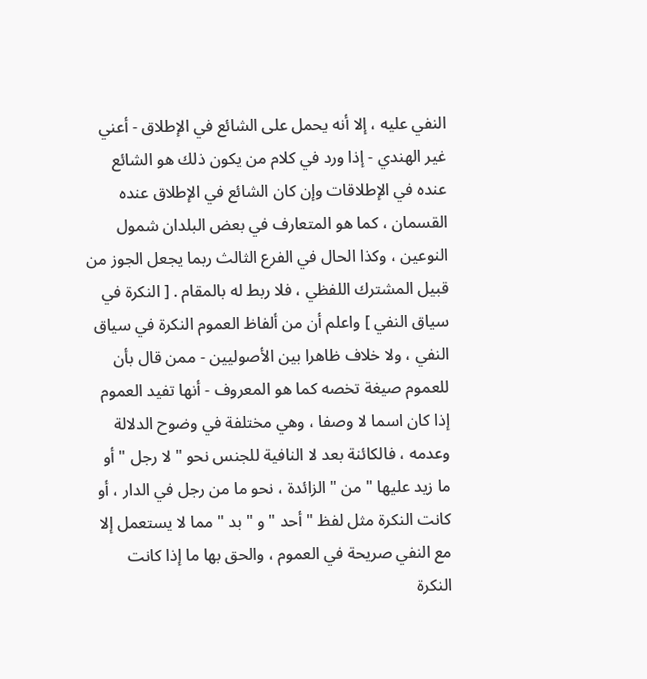النفي عليه ، إلا أنه يحمل على الشائع في الإطلاق - أعني غير الهندي - إذا ورد في كلام من يكون ذلك هو الشائع عنده في الإطلاقات وإن كان الشائع في الإطلاق عنده القسمان ، كما هو المتعارف في بعض البلدان شمول النوعين ، وكذا الحال في الفرع الثالث ربما يجعل الجوز من قبيل المشترك اللفظي ، فلا ربط له بالمقام . [ النكرة في سياق النفي ] واعلم أن من ألفاظ العموم النكرة في سياق النفي ، ولا خلاف ظاهرا بين الأصوليين - ممن قال بأن للعموم صيغة تخصه كما هو المعروف - أنها تفيد العموم إذا كان اسما لا وصفا ، وهي مختلفة في وضوح الدلالة وعدمه ، فالكائنة بعد لا النافية للجنس نحو " لا رجل " أو ما زيد عليها " من " الزائدة ، نحو ما من رجل في الدار ، أو كانت النكرة مثل لفظ " أحد " و " بد " مما لا يستعمل إلا مع النفي صريحة في العموم ، والحق بها ما إذا كانت النكرة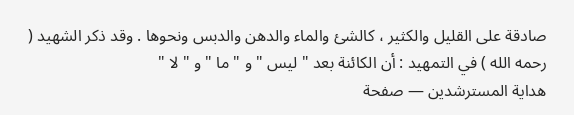صادقة على القليل والكثير ، كالشئ والماء والدهن والدبس ونحوها . وقد ذكر الشهيد ( رحمه الله ) في التمهيد : أن الكائنة بعد " ليس " و " ما " و " لا "
هداية المسترشدين — صفحة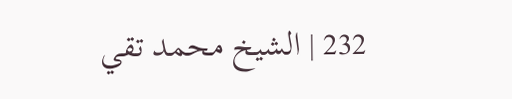232 | الشيخ محمد تقي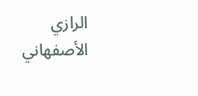الرازي الأصفهاني